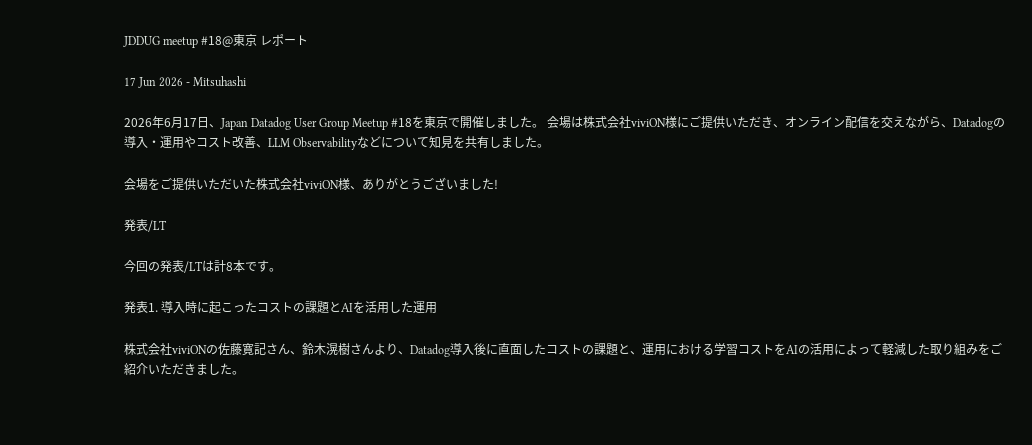JDDUG meetup #18@東京 レポート

17 Jun 2026 - Mitsuhashi

2026年6月17日、Japan Datadog User Group Meetup #18を東京で開催しました。 会場は株式会社viviON様にご提供いただき、オンライン配信を交えながら、Datadogの導入・運用やコスト改善、LLM Observabilityなどについて知見を共有しました。

会場をご提供いただいた株式会社viviON様、ありがとうございました!

発表/LT

今回の発表/LTは計8本です。

発表1. 導入時に起こったコストの課題とAIを活用した運用

株式会社viviONの佐藤寛記さん、鈴木滉樹さんより、Datadog導入後に直面したコストの課題と、運用における学習コストをAIの活用によって軽減した取り組みをご紹介いただきました。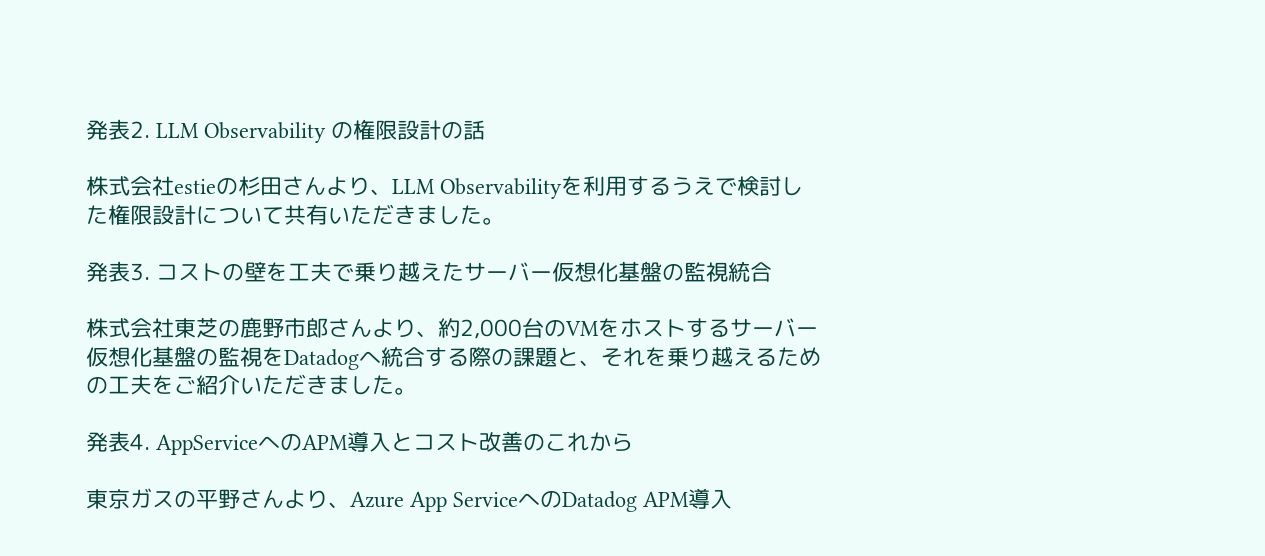発表2. LLM Observability の権限設計の話

株式会社estieの杉田さんより、LLM Observabilityを利用するうえで検討した権限設計について共有いただきました。

発表3. コストの壁を工夫で乗り越えたサーバー仮想化基盤の監視統合

株式会社東芝の鹿野市郎さんより、約2,000台のVMをホストするサーバー仮想化基盤の監視をDatadogへ統合する際の課題と、それを乗り越えるための工夫をご紹介いただきました。

発表4. AppServiceへのAPM導入とコスト改善のこれから

東京ガスの平野さんより、Azure App ServiceへのDatadog APM導入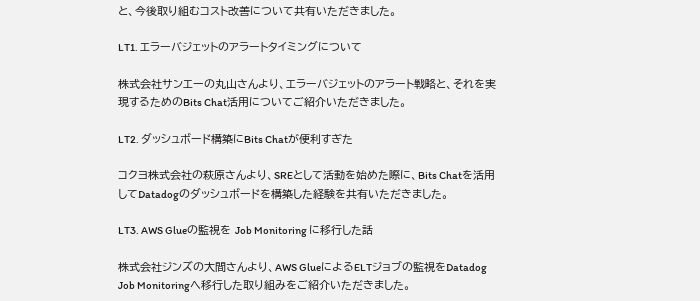と、今後取り組むコスト改善について共有いただきました。

LT1. エラーバジェットのアラートタイミングについて

株式会社サンエーの丸山さんより、エラーバジェットのアラート戦略と、それを実現するためのBits Chat活用についてご紹介いただきました。

LT2. ダッシュボード構築にBits Chatが便利すぎた

コクヨ株式会社の萩原さんより、SREとして活動を始めた際に、Bits Chatを活用してDatadogのダッシュボードを構築した経験を共有いただきました。

LT3. AWS Glueの監視を Job Monitoring に移行した話

株式会社ジンズの大間さんより、AWS GlueによるELTジョブの監視をDatadog Job Monitoringへ移行した取り組みをご紹介いただきました。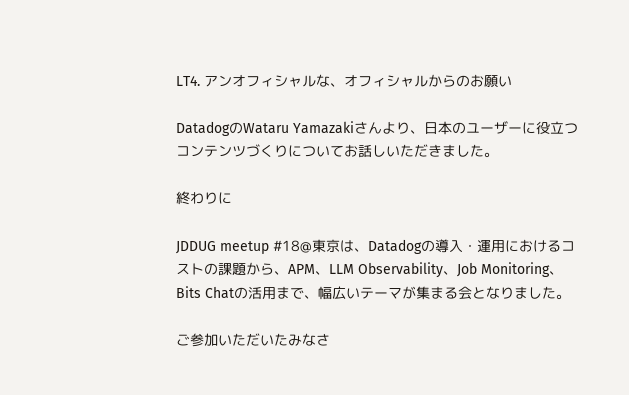LT4. アンオフィシャルな、オフィシャルからのお願い

DatadogのWataru Yamazakiさんより、日本のユーザーに役立つコンテンツづくりについてお話しいただきました。

終わりに

JDDUG meetup #18@東京は、Datadogの導入・運用におけるコストの課題から、APM、LLM Observability、Job Monitoring、Bits Chatの活用まで、幅広いテーマが集まる会となりました。

ご参加いただいたみなさ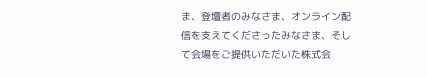ま、登壇者のみなさま、オンライン配信を支えてくださったみなさま、そして会場をご提供いただいた株式会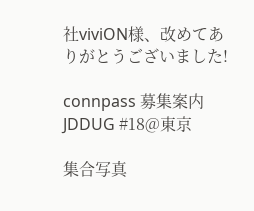社viviON様、改めてありがとうございました!

connpass 募集案内 JDDUG #18@東京

集合写真